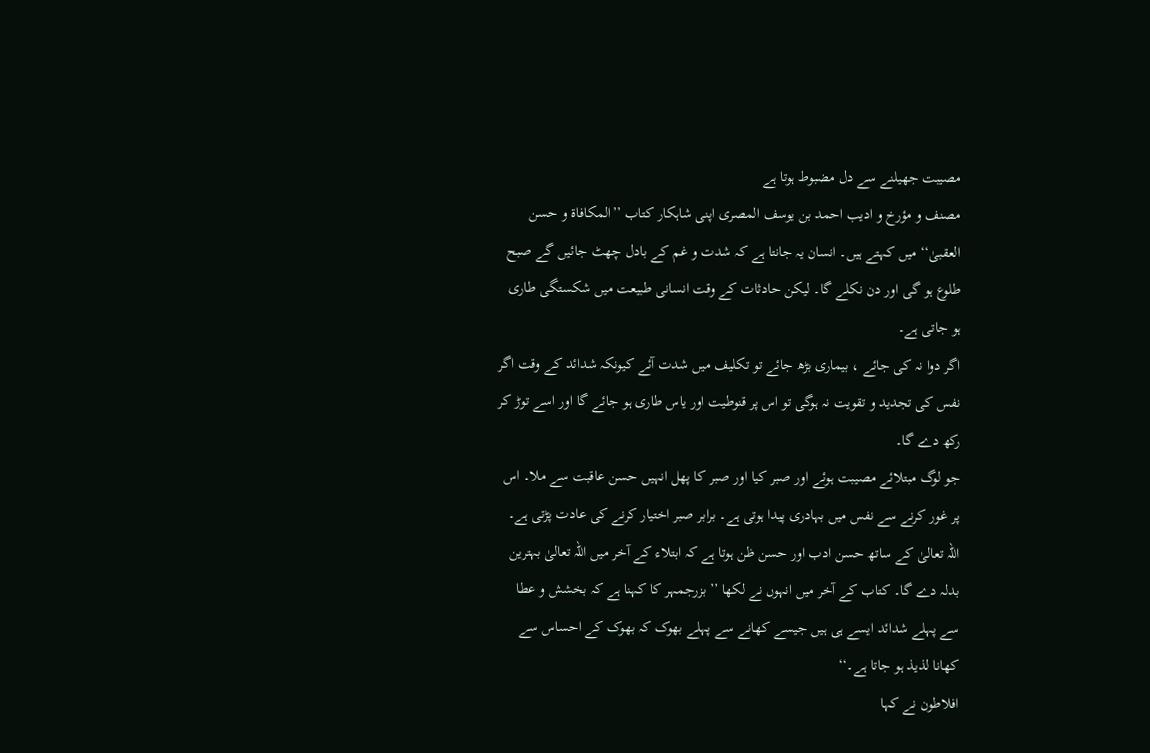مصیبت جھیلنے سے دل مضبوط ہوتا ہے
مصنف و مؤرخ و ادیب احمد بن یوسف المصری اپنی شاہکار کتاب ’’المکافاۃ و حسن العقبیٰ‘‘ میں کہتے ہیں۔ انسان یہ جانتا ہے کہ شدت و غم کے بادل چھٹ جائیں گے صبح طلوع ہو گی اور دن نکلے گا۔ لیکن حادثات کے وقت انسانی طبیعت میں شکستگی طاری ہو جاتی ہے۔
اگر دوا نہ کی جائے ، بیماری بڑھ جائے تو تکلیف میں شدت آئے کیونکہ شدائد کے وقت اگر نفس کی تجدید و تقویت نہ ہوگی تو اس پر قنوطیت اور یاس طاری ہو جائے گا اور اسے توڑ کر رکھ دے گا۔
جو لوگ مبتلائے مصیبت ہوئے اور صبر کیا اور صبر کا پھل انہیں حسن عاقبت سے ملا۔ اس پر غور کرنے سے نفس میں بہادری پیدا ہوتی ہے۔ برابر صبر اختیار کرنے کی عادت پڑتی ہے۔ اللہ تعالیٰ کے ساتھ حسن ادب اور حسن ظن ہوتا ہے کہ ابتلاء کے آخر میں اللہ تعالیٰ بہترین بدلہ دے گا۔ کتاب کے آخر میں انہوں نے لکھا ’’بزرجمہر کا کہنا ہے کہ بخشش و عطا سے پہلے شدائد ایسے ہی ہیں جیسے کھانے سے پہلے بھوک کہ بھوک کے احساس سے کھانا لذیذ ہو جاتا ہے۔‘‘
افلاطون نے کہا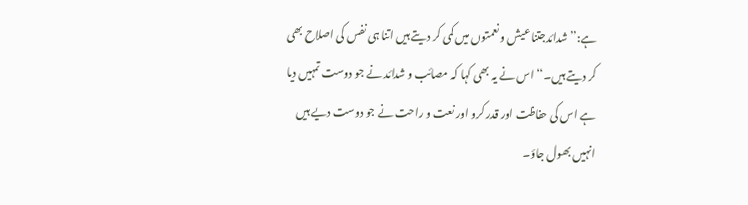ہے:’’شدائدجتنا عیش و نعمتوں میں کمی کر دیتے ہیں اتنا ہی نفس کی اصلاح بھی کر دیتے ہیں۔‘‘ اس نے یہ بھی کہا کہ مصائب و شدائد نے جو دوست تمہیں دیا ہے اس کی حفاظت اور قدر کرو اور نعت و راحت نے جو دوست دیے ہیں انہیں بھول جاؤ۔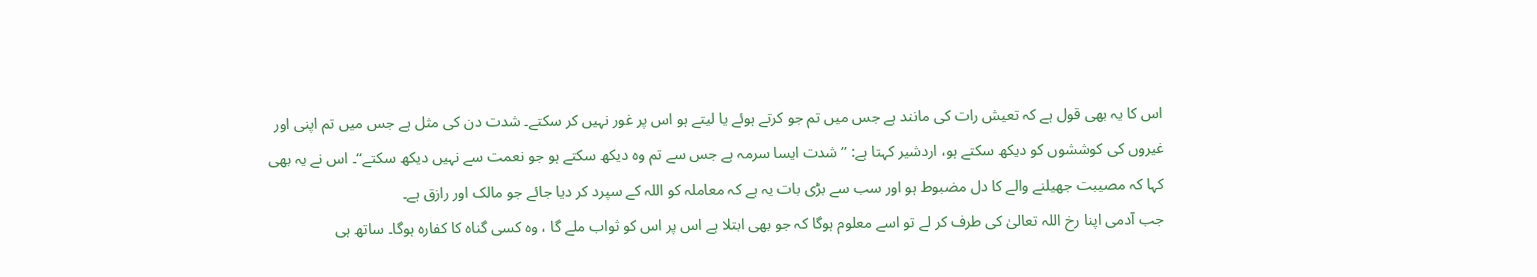اس کا یہ بھی قول ہے کہ تعیش رات کی مانند ہے جس میں تم جو کرتے ہوئے یا لیتے ہو اس پر غور نہیں کر سکتے۔ شدت دن کی مثل ہے جس میں تم اپنی اور غیروں کی کوششوں کو دیکھ سکتے ہو، اردشیر کہتا ہے: ’’شدت ایسا سرمہ ہے جس سے تم وہ دیکھ سکتے ہو جو نعمت سے نہیں دیکھ سکتے‘‘۔ اس نے یہ بھی کہا کہ مصیبت جھیلنے والے کا دل مضبوط ہو اور سب سے بڑی بات یہ ہے کہ معاملہ کو اللہ کے سپرد کر دیا جائے جو مالک اور رازق ہے۔
جب آدمی اپنا رخ اللہ تعالیٰ کی طرف کر لے تو اسے معلوم ہوگا کہ جو بھی ابتلا ہے اس پر اس کو ثواب ملے گا ، وہ کسی گناہ کا کفارہ ہوگا۔ ساتھ ہی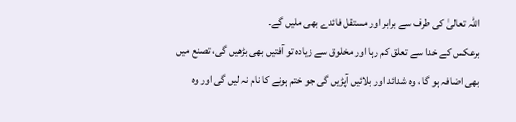اللہ تعالیٰ کی طرف سے برابر اور مستقل فائدے بھی ملیں گے۔
برعکس کے خدا سے تعلق کم رہا اور مخلوق سے زیادہ تو آفتیں بھی بڑھیں گی، تصنع میں بھی اضافہ ہو گا ، وہ شدائد اور بلائیں آپڑیں گی جو ختم ہونے کا نام نہ لیں گی اور وہ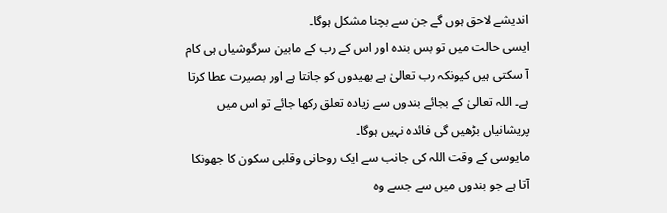اندیشے لاحق ہوں گے جن سے بچنا مشکل ہوگا۔
ایسی حالت میں تو بس بندہ اور اس کے رب کے مابین سرگوشیاں ہی کام آ سکتی ہیں کیونکہ رب تعالیٰ ہے بھیدوں کو جانتا ہے اور بصیرت عطا کرتا ہے۔ اللہ تعالیٰ کے بجائے بندوں سے زیادہ تعلق رکھا جائے تو اس میں پریشانیاں بڑھیں گی فائدہ نہیں ہوگا۔
مایوسی کے وقت اللہ کی جانب سے ایک روحانی وقلبی سکون کا جھونکا آتا ہے جو بندوں میں سے جسے وہ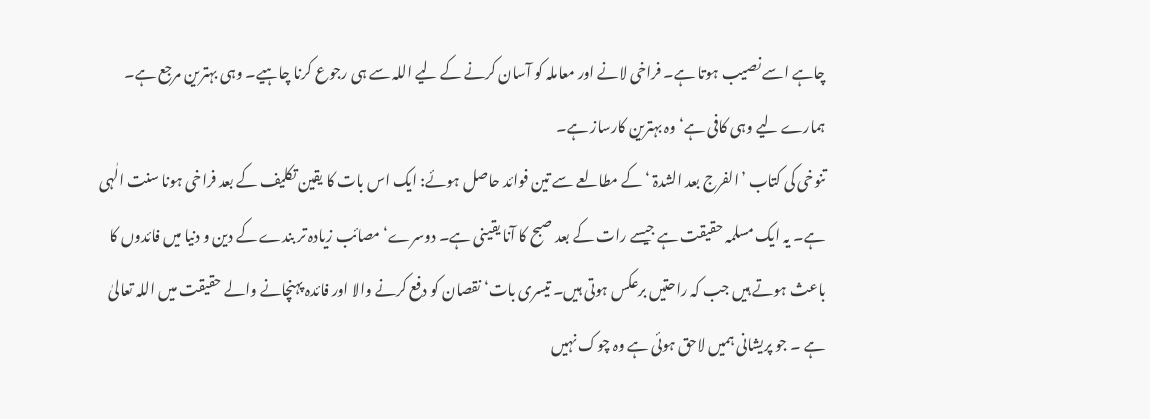چاہے اسے نصیب ہوتا ہے۔ فراخی لانے اور معاملہ کو آسان کرنے کے لیے اللہ سے ہی رجوع کرنا چاہیے۔ وہی بہترین مرجع ہے۔ ہمارے لیے وہی کافی ہے‘ وہ بہترین کارساز ہے۔
تنوخی کی کتاب ’الفرج بعد الشدۃ ‘ کے مطالعے سے تین فوائد حاصل ہوئے: ایک اس بات کا یقین تکلیف کے بعد فراخی ہونا سنت الٰہی ہے۔ یہ ایک مسلمہ حقیقت ہے جیسے رات کے بعد صبح کا آنا یقینی ہے۔ دوسرے‘ مصائب زیادہ تر بندے کے دین و دنیا میں فائدوں کا باعث ہوتے ہیں جب کہ راحتیں برعکس ہوتی ہیں۔ تیسری بات‘ نقصان کو دفع کرنے والا اور فائدہ پہنچانے والے حقیقت میں اللہ تعالیٰ ہے ۔ جو پریشانی ہمیں لاحق ہوئی ہے وہ چوک نہیں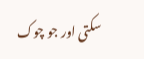سکتی اور جو چوک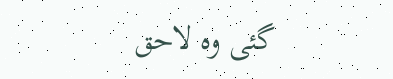گئی وہ لاحق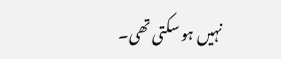نہیں ہو سکتی تھی۔